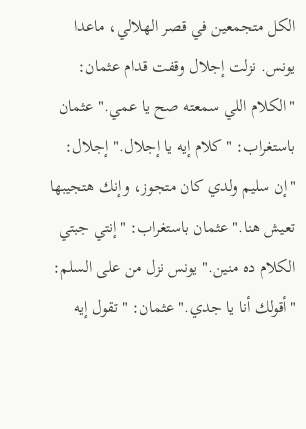الكل متجمعين في قصر الهلالي، ماعدا يونس. نزلت إجلال وقفت قدام عثمان: "الكلام اللي سمعته صح يا عمي." عثمان باستغراب: "كلام إيه يا إجلال." إجلال: "إن سليم ولدي كان متجوز، وإنك هتجيبها تعيش هنا." عثمان باستغراب: "إنتي جبتي الكلام ده منين." يونس نزل من على السلم: "أقولك أنا يا جدي." عثمان: "تقول إيه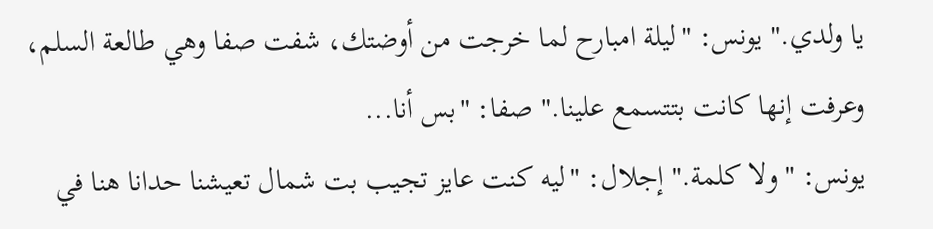يا ولدي." يونس: "ليلة امبارح لما خرجت من أوضتك، شفت صفا وهي طالعة السلم، وعرفت إنها كانت بتتسمع علينا." صفا: "بس أنا...
يونس: "ولا كلمة." إجلال: "ليه كنت عايز تجيب بت شمال تعيشنا حدانا هنا في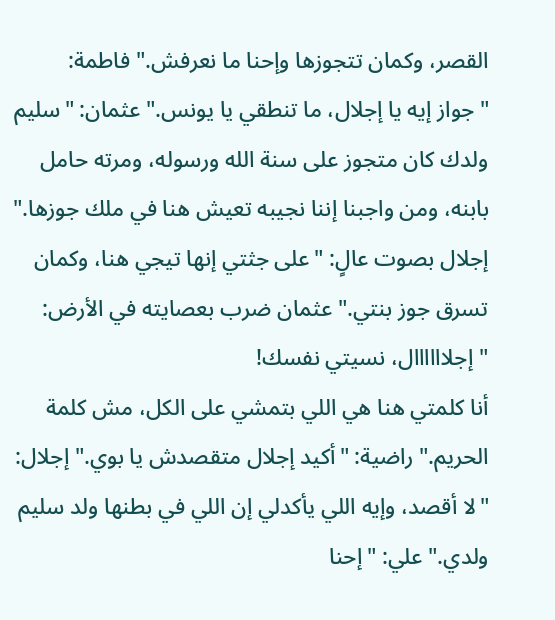القصر، وكمان تتجوزها وإحنا ما نعرفش." فاطمة: "جواز إيه يا إجلال، ما تنطقي يا يونس." عثمان: "سليم ولدك كان متجوز على سنة الله ورسوله، ومرته حامل بابنه، ومن واجبنا إننا نجيبه تعيش هنا في ملك جوزها." إجلال بصوت عالٍ: "على جثتي إنها تيجي هنا، وكمان تسرق جوز بنتي." عثمان ضرب بعصايته في الأرض: "إجلاااااال، نسيتي نفسك!
أنا كلمتي هنا هي اللي بتمشي على الكل، مش كلمة الحريم." راضية: "أكيد إجلال متقصدش يا بوي." إجلال: "لا أقصد، وإيه اللي يأكدلي إن اللي في بطنها ولد سليم ولدي." علي: "إحنا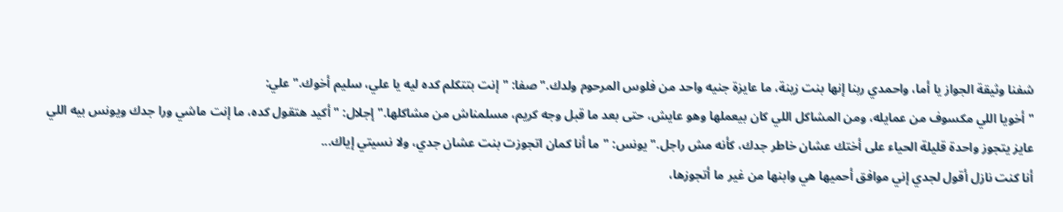شفنا وثيقة الجواز يا أما، واحمدي ربنا إنها بنت زينة، ما عايزة جنيه واحد من فلوس المرحوم ولدك." صفا: "إنت بتتكلم كده ليه يا علي، سليم أخوك." علي:
"أخويا اللي مكسوف من عمايله، ومن المشاكل اللي كان بيعملها وهو عايش، حتى بعد ما قبل وجه كريم، مسلمناش من مشاكلها." إجلال: "أكيد هتقول كده، ما إنت ماشي ورا جدك ويونس بيه اللي عايز يتجوز واحدة قليلة الحياء على أختك عشان خاطر جدك، كأنه مش راجل." يونس: "ما أنا كمان اتجوزت بنت عشان جدي، ولا نسيتي إياك...
أنا كنت نازل أقول لجدي إني موافق أحميها هي وابنها من غير ما أتجوزها،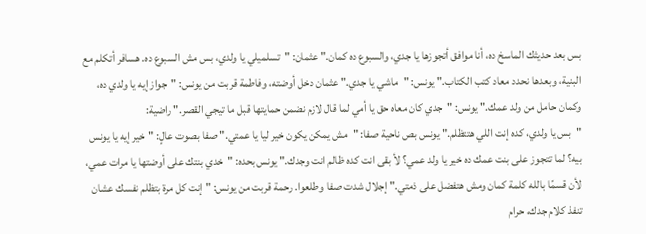بس بعد حديثك الماسخ ده، أنا موافق أتجوزها يا جدي، والسبوع ده كمان." عثمان: "تسلميلي يا ولدي، بس مش السبوع ده. هسافر أتكلم مع البنية، وبعدها نحدد معاد كتب الكتاب." يونس: "ماشي يا جدي." عثمان دخل أوضته، وفاطمة قربت من يونس: "جواز إيه يا ولدي ده، وكمان حامل من ولد عمك." يونس: "جدي كان معاه حق يا أمي لما قال لازم نضمن حمايتها قبل ما تيجي القصر." راضية:
"بس يا ولدي، كده إنت اللي هتتظلم." يونس بص ناحية صفا: "مش يمكن يكون خير ليا يا عمتي." صفا بصوت عالٍ: "خير إيه يا يونس بيه؟ لما تتجوز على بنت عمك ده خير يا ولد عمي؟ لأ بقى انت كده ظالم انت وجدك." يونس بحده: "خدي بنتك على أوضتها يا مرات عمي، لأن قسمًا بالله كلمة كمان ومش هتفضل على ذمتي." إجلال شدت صفا وطلعوا. رحمة قربت من يونس: "إنت كل مرة بتظلم نفسك عشان تنفذ كلام جدك، حرام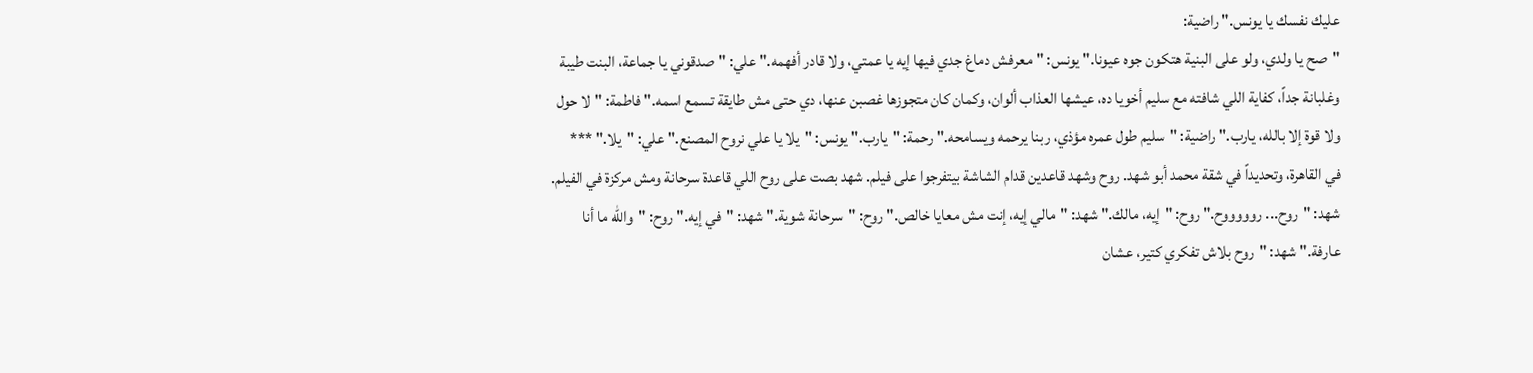عليك نفسك يا يونس." راضية:
"صح يا ولدي، ولو على البنية هتكون جوه عيونا." يونس: "معرفش دماغ جدي فيها إيه يا عمتي، ولا قادر أفهمه." علي: "صدقوني يا جماعة، البنت طيبة وغلبانة جداً، كفاية اللي شافته مع سليم أخويا ده، عيشها العذاب ألوان، وكمان كان متجوزها غصبن عنها، دي حتى مش طايقة تسمع اسمه." فاطمة: "لا حول ولا قوة إلا بالله، يارب." راضية: "سليم طول عمره مؤذي، ربنا يرحمه ويسامحه." رحمة: "يارب." يونس: "يلا يا علي نروح المصنع." علي: "يلا." ***
في القاهرة، وتحديداً في شقة محمد أبو شهد. روح وشهد قاعدين قدام الشاشة بيتفرجوا على فيلم. شهد بصت على روح اللي قاعدة سرحانة ومش مركزة في الفيلم. شهد: "روح... روووووح." روح: "إيه، مالك." شهد: "مالي إيه، إنت مش معايا خالص." روح: "سرحانة شوية." شهد: "في إيه." روح: "والله ما أنا عارفة." شهد: "روح بلاش تفكري كتير، عشان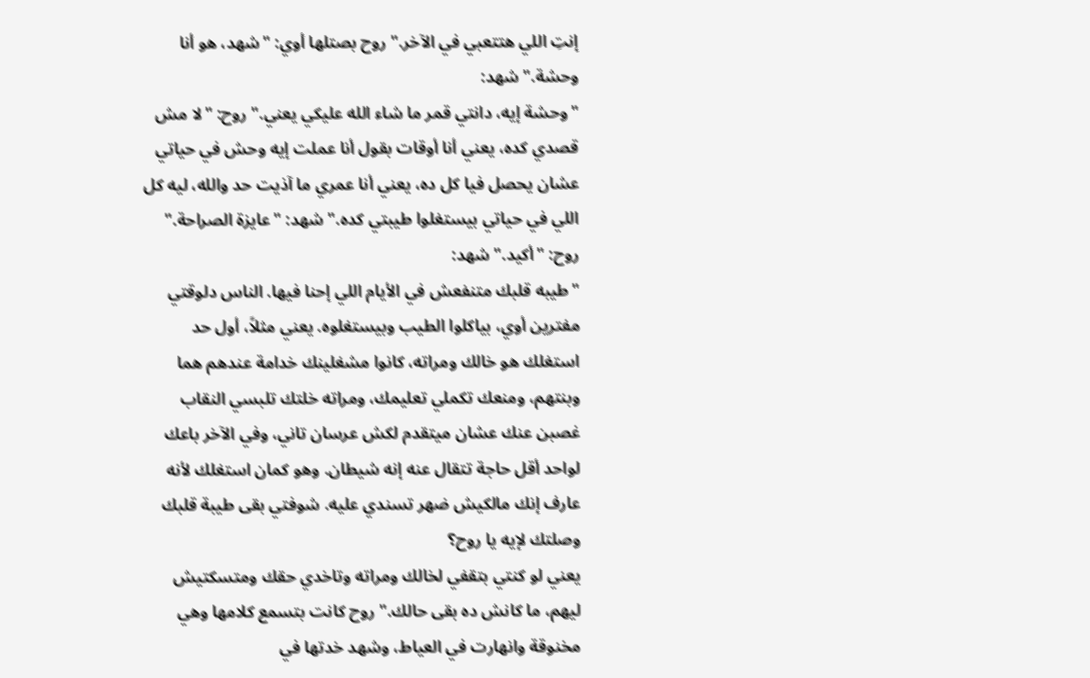إنتِ اللي هتتعبي في الآخر." روح بصتلها أوي: "شهد، هو أنا وحشة." شهد:
"وحشة إيه، دانتي قمر ما شاء الله عليكي يعني." روح: "لا مش قصدي كده، يعني أنا أوقات بقول أنا عملت إيه وحش في حياتي عشان يحصل فيا كل ده، يعني أنا عمري ما آذيت حد والله، ليه كل اللي في حياتي بيستغلوا طيبتي كده." شهد: "عايزة الصراحة." روح: "أكيد." شهد:
"طيبه قلبك متنفعش في الأيام اللي إحنا فيها. الناس دلوقتي مفترين أوي، بياكلوا الطيب وبيستغلوه. يعني مثلاً، أول حد استغلك هو خالك ومراته، كانوا مشغلينك خدامة عندهم هما وبنتهم، ومنعك تكملي تعليمك، ومراته خلتك تلبسي النقاب غصبن عنك عشان ميتقدم لكش عرسان تاني، وفي الآخر باعك لواحد أقل حاجة تتقال عنه إنه شيطان. وهو كمان استغلك لأنه عارف إنك مالكيش ضهر تسندي عليه. شوفتي بقى طيبة قلبك وصلتك لإيه يا روح؟
يعني لو كنتي بتقفي لخالك ومراته وتاخدي حقك ومتسكتيش ليهم، ما كانش ده بقى حالك." روح كانت بتسمع كلامها وهي مخنوقة وانهارت في العياط، وشهد خدتها في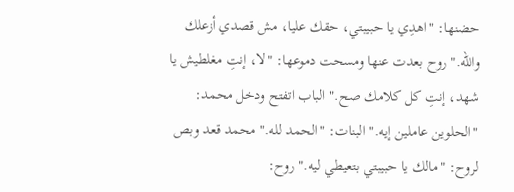حضنها: "اهدِي يا حبيبتي، حقك عليا، مش قصدي أزعلك والله." روح بعدت عنها ومسحت دموعها: "لا، إنتِ مغلطيش يا شهد، إنتِ كل كلامك صح." الباب اتفتح ودخل محمد: "الحلوين عاملين إيه." البنات: "الحمد لله." محمد قعد وبص لروح: "مالك يا حبيبتي بتعيطي ليه." روح: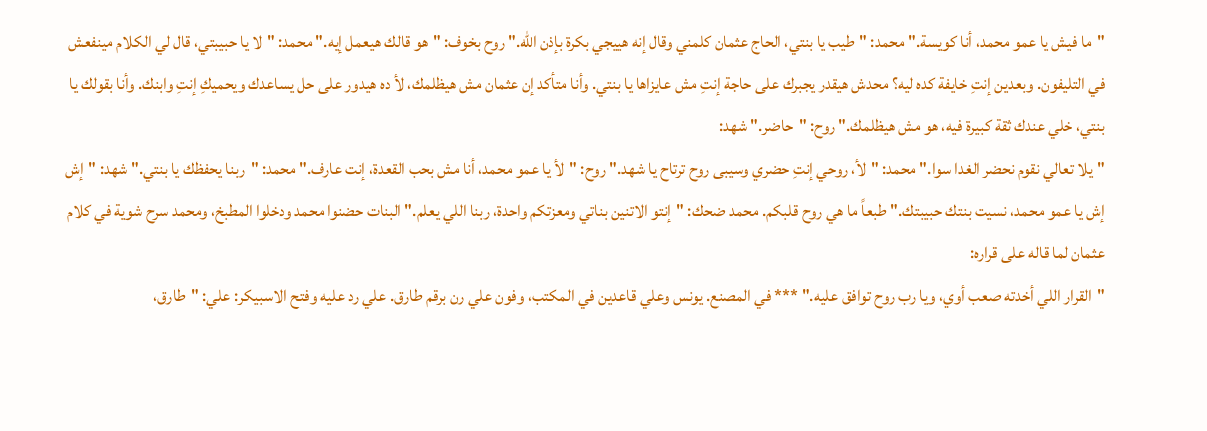"ما فيش يا عمو محمد، أنا كويسة." محمد: "طيب يا بنتي، الحاج عثمان كلمني وقال إنه هييجي بكرة بإذن الله." روح بخوف: "هو قالك هيعمل إيه." محمد: "لا يا حبيبتي، قال لي الكلام مينفعش في التليفون. وبعدين إنتِ خايفة كده ليه؟ محدش هيقدر يجبرك على حاجة إنتِ مش عايزاها يا بنتي. وأنا متأكد إن عثمان مش هيظلمك، لأ ده هيدور على حل يساعدك ويحميكِ إنتِ وابنك. وأنا بقولك يا بنتي، خلي عندك ثقة كبيرة فيه، هو مش هيظلمك." روح: "حاضر." شهد:
"يلا تعالي نقوم نحضر الغدا سوا." محمد: "لأ، روحي إنتِ حضري وسيبى روح ترتاح يا شهد." روح: "لأ يا عمو محمد، أنا مش بحب القعدة، إنت عارف." محمد: "ربنا يحفظك يا بنتي." شهد: "إش إش يا عمو محمد، نسيت بنتك حبيبتك." طبعاً ما هي روح قلبكم. محمد ضحك: "إنتو الاتنين بناتي ومعزتكم واحدة، ربنا اللي يعلم." البنات حضنوا محمد ودخلوا المطبخ، ومحمد سرح شوية في كلام عثمان لما قاله على قراره:
"القرار اللي أخدته صعب أوي، ويا رب روح توافق عليه." *** في المصنع. يونس وعلي قاعدين في المكتب، وفون علي رن برقم طارق. علي رد عليه وفتح الاسبيكر: علي: "طارق،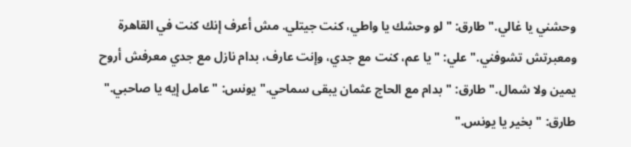وحشني يا غالي." طارق: "لو وحشك يا واطي، كنت جيتلي. مش أعرف إنك كنت في القاهرة ومعبرتش تشوفني." علي: "يا عم، كنت مع جدي، وإنت عارف، بدام نازل مع جدي معرفش أروح يمين ولا شمال." طارق: "بدام مع الحاج عثمان يبقى سماحي." يونس: "عامل إيه يا صاحبي." طارق: "بخير يا يونس."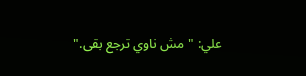علي: "مش ناوي ترجع بقى."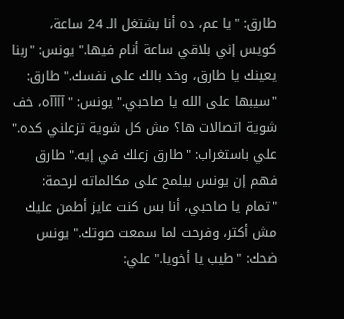طارق: "يا عم، ده أنا بشتغل الـ 24 ساعة، كويس إني بلاقي ساعة أنام فيها." يونس: "ربنا يعينك يا طارق، وخد بالك على نفسك." طارق: "سيبها على الله يا صاحبي." يونس: "آآآآه، خف شوية اتصالات ها؟ مش كل شوية تزعلني كده." علي باستغراب: "طارق زعلك في إيه." طارق فهم إن يونس بيلمح على مكالماته لرحمة: "تمام يا صاحبي، أنا بس كنت عايز أطمن عليك مش أكتر، وفرحت لما سمعت صوتك." يونس ضحك: "طيب يا أخويا." علي: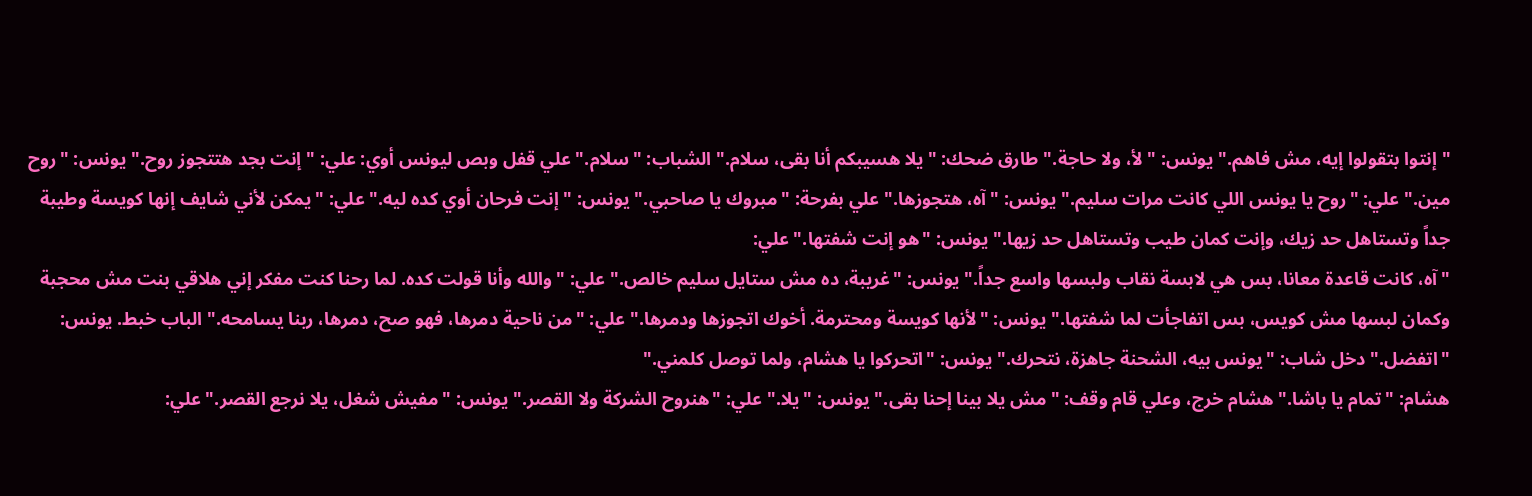"إنتوا بتقولوا إيه، مش فاهم." يونس: "لأ، ولا حاجة." طارق ضحك: "يلا هسيبكم أنا بقى، سلام." الشباب: "سلام." علي قفل وبص ليونس أوي: علي: "إنت بجد هتتجوز روح." يونس: "روح مين." علي: "روح يا يونس اللي كانت مرات سليم." يونس: "آه، هتجوزها." علي بفرحة: "مبروك يا صاحبي." يونس: "إنت فرحان أوي كده ليه." علي: "يمكن لأني شايف إنها كويسة وطيبة جداً وتستاهل حد زيك، وإنت كمان طيب وتستاهل حد زيها." يونس: "هو إنت شفتها." علي:
"آه، كانت قاعدة معانا، بس هي لابسة نقاب ولبسها واسع جداً." يونس: "غريبة، ده مش ستايل سليم خالص." علي: "والله وأنا قولت كده. لما رحنا كنت مفكر إني هلاقي بنت مش محجبة وكمان لبسها مش كويس، بس اتفاجأت لما شفتها." يونس: "لأنها كويسة ومحترمة. أخوك اتجوزها ودمرها." علي: "من ناحية دمرها، فهو صح، دمرها، ربنا يسامحه." الباب خبط. يونس: "اتفضل." دخل شاب: "يونس بيه، الشحنة جاهزة، نتحرك." يونس: "اتحركوا يا هشام، ولما توصل كلمني."
هشام: "تمام يا باشا." هشام خرج، وعلي قام وقف: "مش يلا بينا إحنا بقى." يونس: "يلا." علي: "هنروح الشركة ولا القصر." يونس: "مفيش شغل، يلا نرجع القصر." علي: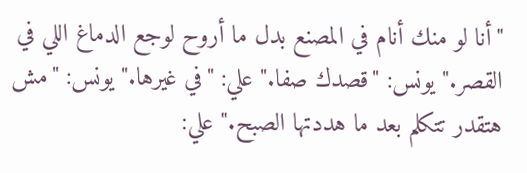"أنا لو منك أنام في المصنع بدل ما أروح لوجع الدماغ اللي في القصر." يونس: "قصدك صفا." علي: "في غيرها." يونس: "مش هتقدر تتكلم بعد ما هددتها الصبح." علي: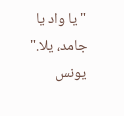"يا واد يا جامد، يلا." يونس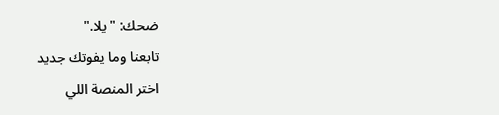ضحك: "يلا."
تابعنا وما يفوتك جديد
اختر المنصة اللي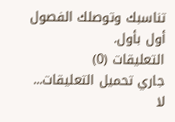تناسبك وتوصلك الفصول أول بأول.
التعليقات (0)
جاري تحميل التعليقات...
لا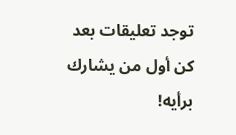توجد تعليقات بعد
كن أول من يشارك برأيه!